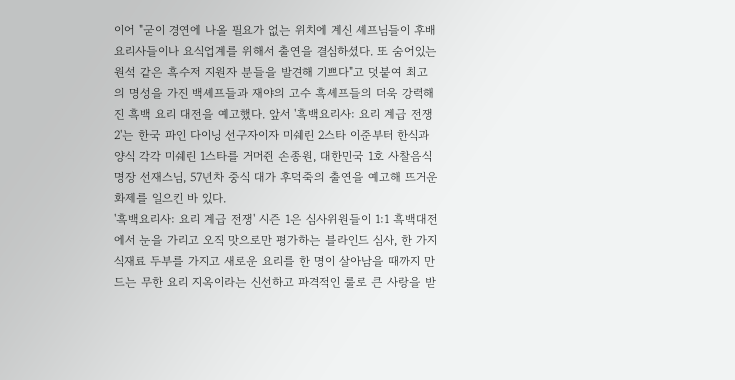이어 "굳이 경연에 나올 필요가 없는 위치에 계신 셰프님들이 후배 요리사들이나 요식업계를 위해서 출연을 결심하셨다. 또 숨어있는 원석 같은 흑수저 지원자 분들을 발견해 기쁘다"고 덧붙여 최고의 명성을 가진 백셰프들과 재야의 고수 흑셰프들의 더욱 강력해진 흑백 요리 대전을 예고했다. 앞서 '흑백요리사: 요리 계급 전쟁2'는 한국 파인 다이닝 선구자이자 미쉐린 2스타 이준부터 한식과 양식 각각 미쉐린 1스타를 거머쥔 손종원, 대한민국 1호 사찰음식 명장 선재스님, 57년차 중식 대가 후덕죽의 출연을 예고해 뜨거운 화제를 일으킨 바 있다.
'흑백요리사: 요리 계급 전쟁' 시즌 1은 심사위원들이 1:1 흑백대전에서 눈을 가리고 오직 맛으로만 평가하는 블라인드 심사, 한 가지 식재료 두부를 가지고 새로운 요리를 한 명이 살아남을 때까지 만드는 무한 요리 지옥이라는 신선하고 파격적인 룰로 큰 사랑을 받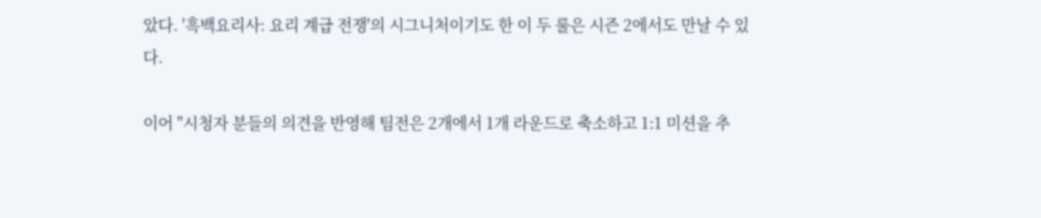았다. '흑백요리사: 요리 계급 전쟁'의 시그니처이기도 한 이 두 룰은 시즌 2에서도 만날 수 있다.

이어 "시청자 분들의 의견을 반영해 팀전은 2개에서 1개 라운드로 축소하고 1:1 미션을 추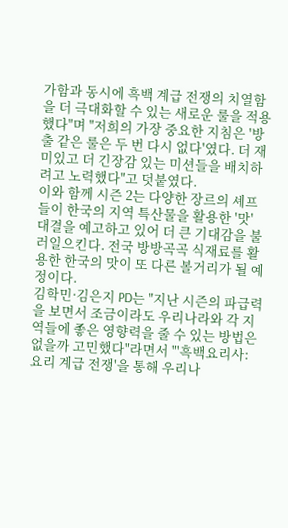가함과 동시에 흑백 계급 전쟁의 치열함을 더 극대화할 수 있는 새로운 룰을 적용했다"며 "저희의 가장 중요한 지침은 '방출 같은 룰은 두 번 다시 없다'였다. 더 재미있고 더 긴장감 있는 미션들을 배치하려고 노력했다"고 덧붙였다.
이와 함께 시즌 2는 다양한 장르의 셰프들이 한국의 지역 특산물을 활용한 '맛' 대결을 예고하고 있어 더 큰 기대감을 불러일으킨다. 전국 방방곡곡 식재료를 활용한 한국의 맛이 또 다른 볼거리가 될 예정이다.
김학민·김은지 PD는 "지난 시즌의 파급력을 보면서 조금이라도 우리나라와 각 지역들에 좋은 영향력을 줄 수 있는 방법은 없을까 고민했다"라면서 "'흑백요리사: 요리 계급 전쟁'을 통해 우리나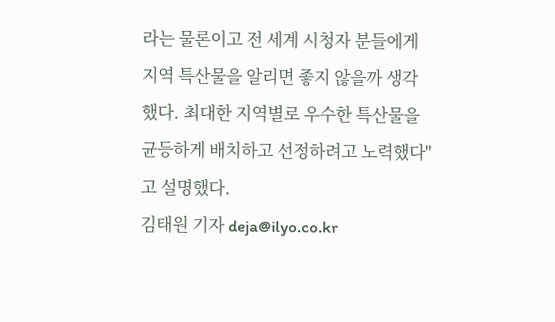라는 물론이고 전 세계 시청자 분들에게 지역 특산물을 알리면 좋지 않을까 생각했다. 최대한 지역별로 우수한 특산물을 균등하게 배치하고 선정하려고 노력했다"고 설명했다.
김태원 기자 deja@ilyo.co.kr